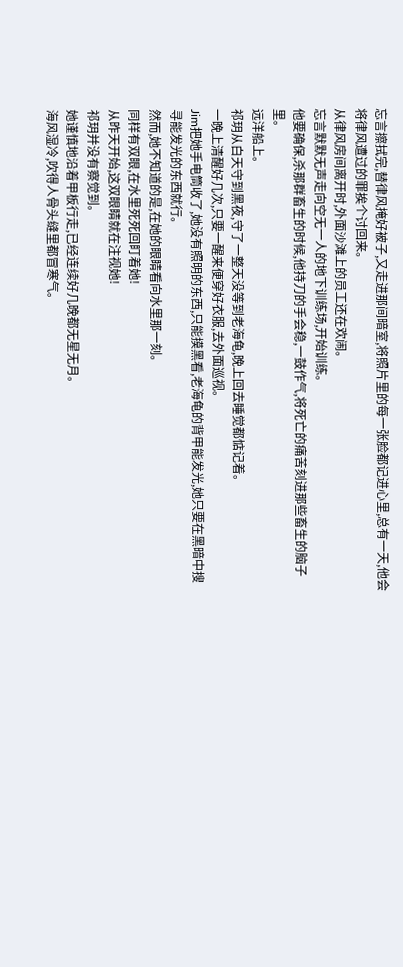忘言擦拭完,替律风掩好被子,又走进那间暗室,将照片里的每一张脸都记进心里,总有一天,他会将律风遭过的罪挨个讨回来。
从律风房间离开时,外面沙滩上的员工还在欢闹。
忘言默默无声走向空无一人的地下训练场,开始训练。
他要确保,杀那群畜生的时候,他持刀的手会稳,一鼓作气,将死亡的痛苦刻进那些畜生的脑子里。
远洋船上。
祁玥从白天守到黑夜,守了一整天没等到老海龟,晚上回去睡觉都惦记着。
一晚上清醒好几次,只要一醒来便穿好衣服,去外面巡视。
Jim把她手电筒收了,她没有照明的东西,只能摸黑看,老海龟的背甲能发光,她只要在黑暗中搜寻能发光的东西就行。
然而,她不知道的是,在她的眼睛看向水里那一刻。
同样有双眼,在水里死死回盯着她!
从昨天开始,这双眼睛就在注视她!
祁玥并没有察觉到。
她谨慎地沿着甲板行走,已经连续好几晚都无星无月。
海风湿冷,吹得人骨头缝里都冒寒气。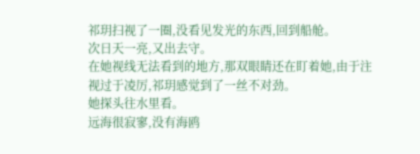祁玥扫视了一圈,没看见发光的东西,回到船舱。
次日天一亮,又出去守。
在她视线无法看到的地方,那双眼睛还在盯着她,由于注视过于凌厉,祁玥感觉到了一丝不对劲。
她探头往水里看。
远海很寂寥,没有海鸥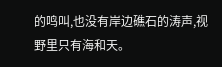的鸣叫,也没有岸边礁石的涛声,视野里只有海和天。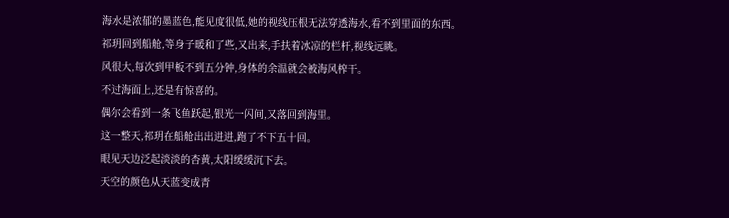海水是浓郁的墨蓝色,能见度很低,她的视线压根无法穿透海水,看不到里面的东西。
祁玥回到船舱,等身子暖和了些,又出来,手扶着冰凉的栏杆,视线远眺。
风很大,每次到甲板不到五分钟,身体的余温就会被海风榨干。
不过海面上,还是有惊喜的。
偶尔会看到一条飞鱼跃起,银光一闪间,又落回到海里。
这一整天,祁玥在船舱出出进进,跑了不下五十回。
眼见天边泛起淡淡的杏黄,太阳缓缓沉下去。
天空的颜色从天蓝变成青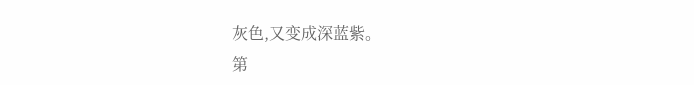灰色,又变成深蓝紫。
第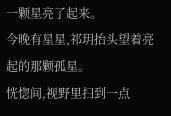一颗星亮了起来。
今晚有星星,祁玥抬头望着亮起的那颗孤星。
恍惚间,视野里扫到一点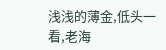浅浅的薄金,低头一看,老海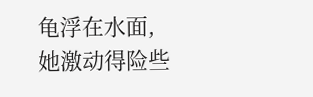龟浮在水面,她激动得险些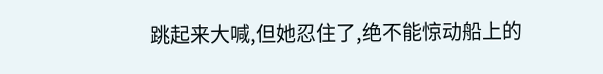跳起来大喊,但她忍住了,绝不能惊动船上的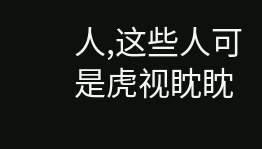人,这些人可是虎视眈眈